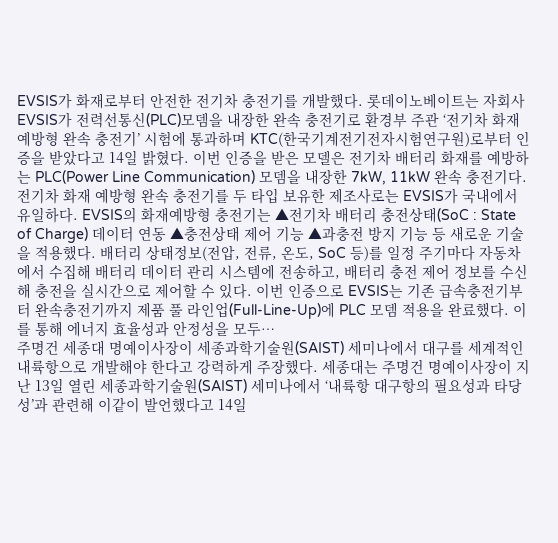EVSIS가 화재로부터 안전한 전기차 충전기를 개발했다. 롯데이노베이트는 자회사 EVSIS가 전력선통신(PLC)모뎀을 내장한 완속 충전기로 환경부 주관 ‘전기차 화재 예방형 완속 충전기’ 시험에 통과하며 KTC(한국기계전기전자시험연구원)로부터 인증을 받았다고 14일 밝혔다. 이번 인증을 받은 모델은 전기차 배터리 화재를 예방하는 PLC(Power Line Communication) 모뎀을 내장한 7kW, 11kW 완속 충전기다. 전기차 화재 예방형 완속 충전기를 두 타입 보유한 제조사로는 EVSIS가 국내에서 유일하다. EVSIS의 화재예방형 충전기는 ▲전기차 배터리 충전상태(SoC : State of Charge) 데이터 연동 ▲충전상태 제어 기능 ▲과충전 방지 기능 등 새로운 기술을 적용했다. 배터리 상태정보(전압, 전류, 온도, SoC 등)를 일정 주기마다 자동차에서 수집해 배터리 데이터 관리 시스템에 전송하고, 배터리 충전 제어 정보를 수신해 충전을 실시간으로 제어할 수 있다. 이번 인증으로 EVSIS는 기존 급속충전기부터 완속충전기까지 제품 풀 라인업(Full-Line-Up)에 PLC 모뎀 적용을 완료했다. 이를 통해 에너지 효율성과 안정성을 모두…
주명건 세종대 명예이사장이 세종과학기술원(SAIST) 세미나에서 대구를 세계적인 내륙항으로 개발해야 한다고 강력하게 주장했다. 세종대는 주명건 명예이사장이 지난 13일 열린 세종과학기술원(SAIST) 세미나에서 ‘내륙항 대구항의 필요성과 타당성’과 관련해 이같이 발언했다고 14일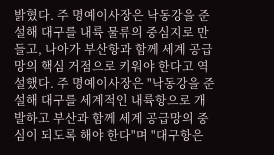밝혔다. 주 명예이사장은 낙동강을 준설해 대구를 내륙 물류의 중심지로 만들고, 나아가 부산항과 함께 세계 공급망의 핵심 거점으로 키워야 한다고 역설했다. 주 명예이사장은 "낙동강을 준설해 대구를 세계적인 내륙항으로 개발하고 부산과 함께 세계 공급망의 중심이 되도록 해야 한다"며 "대구항은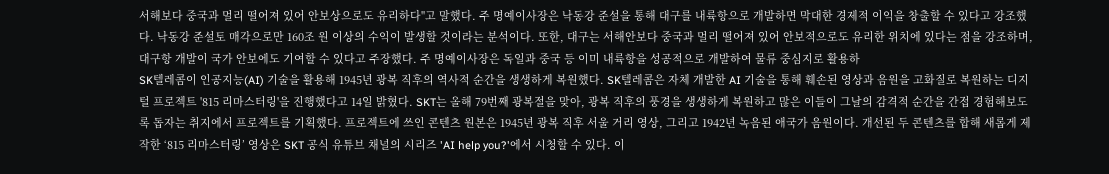서해보다 중국과 멀리 떨어져 있어 안보상으로도 유리하다"고 말했다. 주 명예이사장은 낙동강 준설을 통해 대구를 내륙항으로 개발하면 막대한 경제적 이익을 창출할 수 있다고 강조했다. 낙동강 준설토 매각으로만 160조 원 이상의 수익이 발생할 것이라는 분석이다. 또한, 대구는 서해안보다 중국과 멀리 떨어져 있어 안보적으로도 유리한 위치에 있다는 점을 강조하며, 대구항 개발이 국가 안보에도 기여할 수 있다고 주장했다. 주 명예이사장은 독일과 중국 등 이미 내륙항을 성공적으로 개발하여 물류 중심지로 활용하
SK텔레콤이 인공지능(AI) 기술을 활용해 1945년 광복 직후의 역사적 순간을 생생하게 복원했다. SK텔레콤은 자체 개발한 AI 기술을 통해 훼손된 영상과 음원을 고화질로 복원하는 디지털 프로젝트 '815 리마스터링'을 진행했다고 14일 밝혔다. SKT는 올해 79번째 광복절을 맞아, 광복 직후의 풍경을 생생하게 복원하고 많은 이들이 그날의 감격적 순간을 간접 경험해보도록 돕자는 취지에서 프로젝트를 기획했다. 프로젝트에 쓰인 콘텐츠 원본은 1945년 광복 직후 서울 거리 영상, 그리고 1942년 녹음된 애국가 음원이다. 개선된 두 콘텐츠를 합해 새롭게 제작한 ‘815 리마스터링’ 영상은 SKT 공식 유튜브 채널의 시리즈 'AI help you?'에서 시청할 수 있다. 이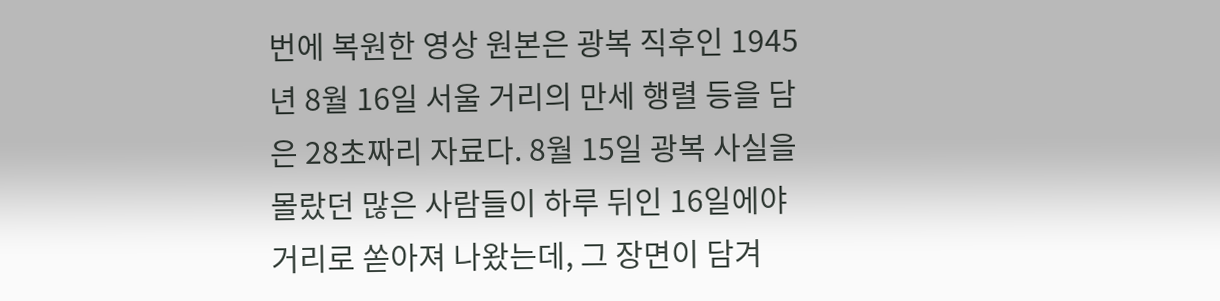번에 복원한 영상 원본은 광복 직후인 1945년 8월 16일 서울 거리의 만세 행렬 등을 담은 28초짜리 자료다. 8월 15일 광복 사실을 몰랐던 많은 사람들이 하루 뒤인 16일에야 거리로 쏟아져 나왔는데, 그 장면이 담겨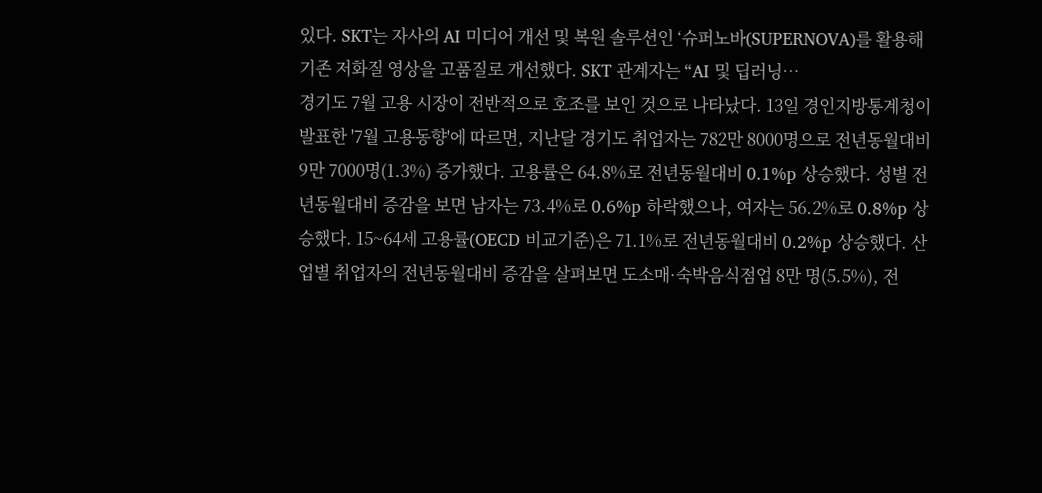있다. SKT는 자사의 AI 미디어 개선 및 복원 솔루션인 ‘슈퍼노바(SUPERNOVA)를 활용해 기존 저화질 영상을 고품질로 개선했다. SKT 관계자는 “AI 및 딥러닝…
경기도 7월 고용 시장이 전반적으로 호조를 보인 것으로 나타났다. 13일 경인지방통계청이 발표한 '7월 고용동향'에 따르면, 지난달 경기도 취업자는 782만 8000명으로 전년동월대비 9만 7000명(1.3%) 증가했다. 고용률은 64.8%로 전년동월대비 0.1%p 상승했다. 성별 전년동월대비 증감을 보면 남자는 73.4%로 0.6%p 하락했으나, 여자는 56.2%로 0.8%p 상승했다. 15~64세 고용률(OECD 비교기준)은 71.1%로 전년동월대비 0.2%p 상승했다. 산업별 취업자의 전년동월대비 증감을 살펴보면 도소매·숙박음식점업 8만 명(5.5%), 전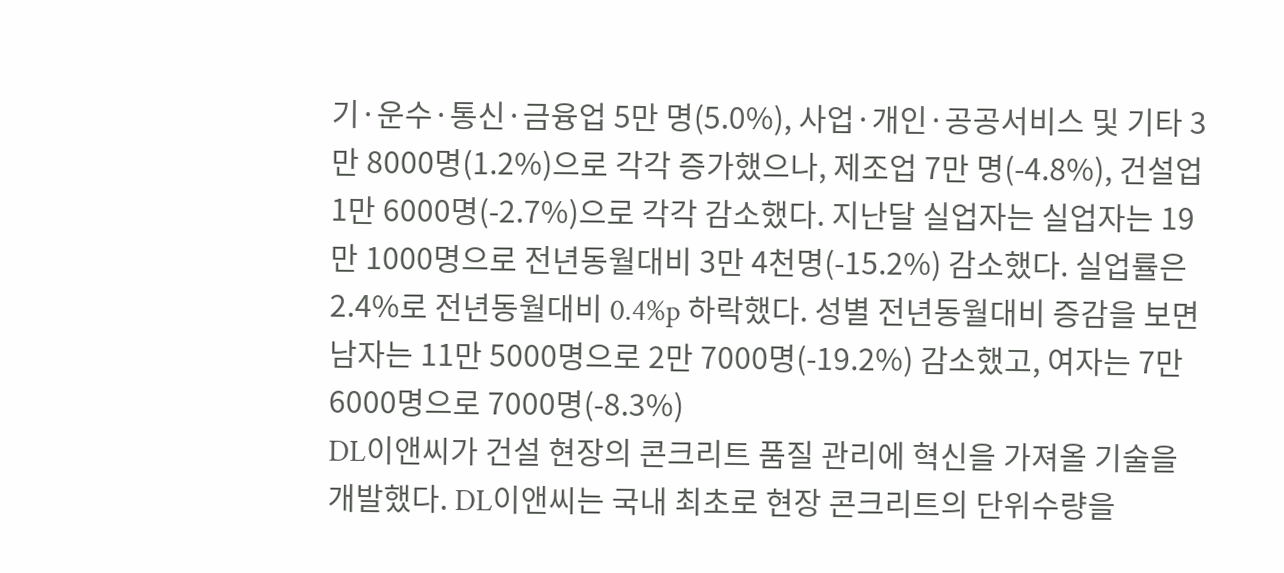기·운수·통신·금융업 5만 명(5.0%), 사업·개인·공공서비스 및 기타 3만 8000명(1.2%)으로 각각 증가했으나, 제조업 7만 명(-4.8%), 건설업 1만 6000명(-2.7%)으로 각각 감소했다. 지난달 실업자는 실업자는 19만 1000명으로 전년동월대비 3만 4천명(-15.2%) 감소했다. 실업률은 2.4%로 전년동월대비 0.4%p 하락했다. 성별 전년동월대비 증감을 보면 남자는 11만 5000명으로 2만 7000명(-19.2%) 감소했고, 여자는 7만 6000명으로 7000명(-8.3%)
DL이앤씨가 건설 현장의 콘크리트 품질 관리에 혁신을 가져올 기술을 개발했다. DL이앤씨는 국내 최초로 현장 콘크리트의 단위수량을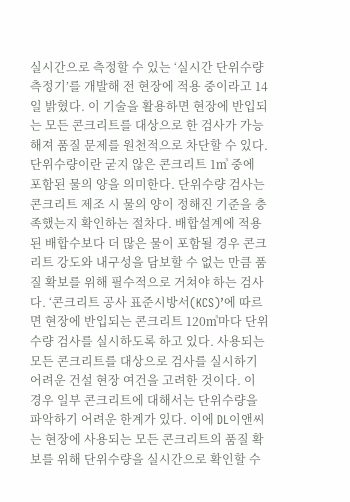실시간으로 측정할 수 있는 ‘실시간 단위수량 측정기’를 개발해 전 현장에 적용 중이라고 14일 밝혔다. 이 기술을 활용하면 현장에 반입되는 모든 콘크리트를 대상으로 한 검사가 가능해져 품질 문제를 원천적으로 차단할 수 있다. 단위수량이란 굳지 않은 콘크리트 1㎥ 중에 포함된 물의 양을 의미한다. 단위수량 검사는 콘크리트 제조 시 물의 양이 정해진 기준을 충족했는지 확인하는 절차다. 배합설계에 적용된 배합수보다 더 많은 물이 포함될 경우 콘크리트 강도와 내구성을 담보할 수 없는 만큼 품질 확보를 위해 필수적으로 거쳐야 하는 검사다. ‘콘크리트 공사 표준시방서(KCS)’에 따르면 현장에 반입되는 콘크리트 120㎥마다 단위수량 검사를 실시하도록 하고 있다. 사용되는 모든 콘크리트를 대상으로 검사를 실시하기 어려운 건설 현장 여건을 고려한 것이다. 이 경우 일부 콘크리트에 대해서는 단위수량을 파악하기 어려운 한계가 있다. 이에 DL이앤씨는 현장에 사용되는 모든 콘크리트의 품질 확보를 위해 단위수량을 실시간으로 확인할 수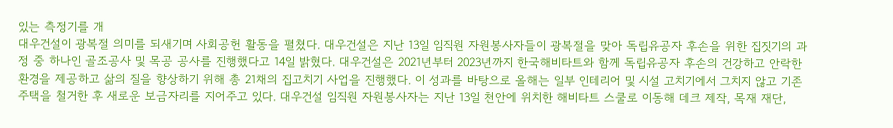있는 측정기를 개
대우건설이 광복절 의미를 되새기며 사회공헌 활동을 펼쳤다. 대우건설은 지난 13일 임직원 자원봉사자들이 광복절을 맞아 독립유공자 후손을 위한 집짓기의 과정 중 하나인 골조공사 및 목공 공사를 진행했다고 14일 밝혔다. 대우건설은 2021년부터 2023년까지 한국해비타트와 함께 독립유공자 후손의 건강하고 안락한 환경을 제공하고 삶의 질을 향상하기 위해 총 21채의 집고치기 사업을 진행했다. 이 성과를 바탕으로 올해는 일부 인테리어 및 시설 고치기에서 그치지 않고 기존 주택을 철거한 후 새로운 보금자리를 지어주고 있다. 대우건설 임직원 자원봉사자는 지난 13일 천안에 위치한 해비타트 스쿨로 이동해 데크 제작, 목재 재단,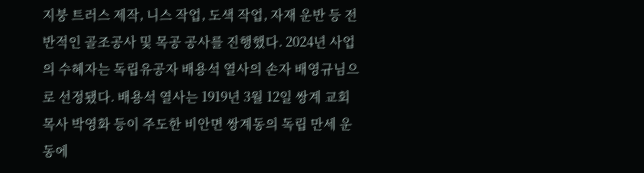지붕 트러스 제작, 니스 작업, 도색 작업, 자재 운반 등 전반적인 골조공사 및 목공 공사를 진행했다. 2024년 사업의 수혜자는 독립유공자 배용석 열사의 손자 배영규님으로 선정됐다. 배용석 열사는 1919년 3월 12일 쌍계 교회 목사 박영화 등이 주도한 비안면 쌍계동의 독립 만세 운동에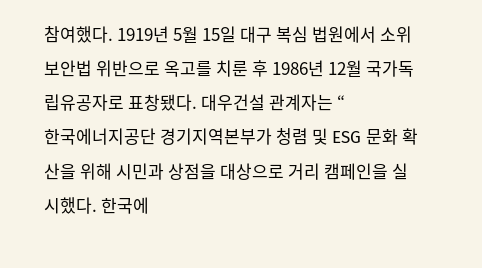참여했다. 1919년 5월 15일 대구 복심 법원에서 소위 보안법 위반으로 옥고를 치룬 후 1986년 12월 국가독립유공자로 표창됐다. 대우건설 관계자는 “
한국에너지공단 경기지역본부가 청렴 및 ESG 문화 확산을 위해 시민과 상점을 대상으로 거리 캠페인을 실시했다. 한국에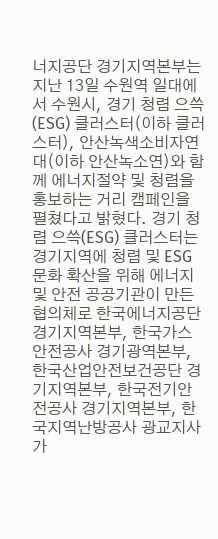너지공단 경기지역본부는 지난 13일 수원역 일대에서 수원시, 경기 청렴 으쓱(ESG) 클러스터(이하 클러스터), 안산녹색소비자연대(이하 안산녹소연)와 함께 에너지절약 및 청렴을 홍보하는 거리 캠페인을 펼쳤다고 밝혔다. 경기 청렴 으쓱(ESG) 클러스터는 경기지역에 청렴 및 ESG 문화 확산을 위해 에너지 및 안전 공공기관이 만든 협의체로 한국에너지공단 경기지역본부, 한국가스안전공사 경기광역본부, 한국산업안전보건공단 경기지역본부, 한국전기안전공사 경기지역본부, 한국지역난방공사 광교지사가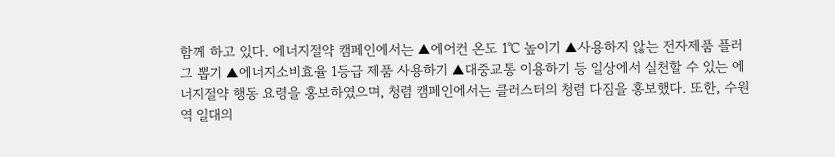함께 하고 있다. 에너지절약 캠페인에서는 ▲에어컨 온도 1℃ 높이기 ▲사용하지 않는 전자제품 플러그 뽑기 ▲에너지소비효율 1등급 제품 사용하기 ▲대중교통 이용하기 등 일상에서 실천할 수 있는 에너지절약 행동 요령을 홍보하였으며, 청렴 캠페인에서는 클러스터의 청렴 다짐을 홍보했다. 또한, 수원역 일대의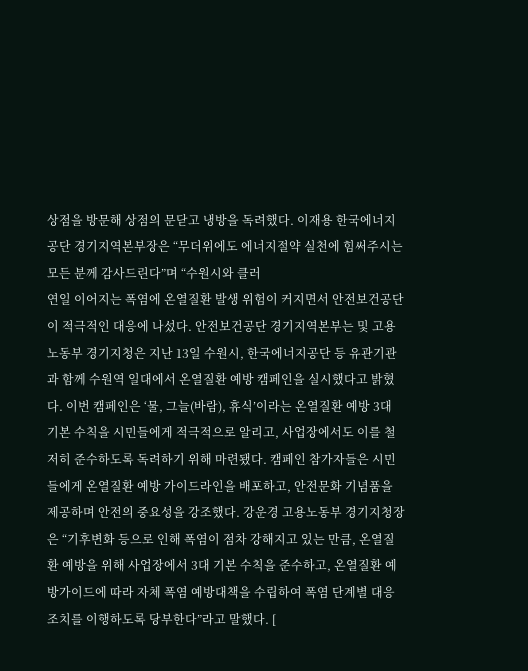상점을 방문해 상점의 문닫고 냉방을 독려했다. 이재용 한국에너지공단 경기지역본부장은 “무더위에도 에너지절약 실천에 힘써주시는 모든 분께 감사드린다”며 “수원시와 클러
연일 이어지는 폭염에 온열질환 발생 위험이 커지면서 안전보건공단이 적극적인 대응에 나섰다. 안전보건공단 경기지역본부는 및 고용노동부 경기지청은 지난 13일 수원시, 한국에너지공단 등 유관기관과 함께 수원역 일대에서 온열질환 예방 캠페인을 실시했다고 밝혔다. 이번 캠페인은 ‘물, 그늘(바람), 휴식’이라는 온열질환 예방 3대 기본 수칙을 시민들에게 적극적으로 알리고, 사업장에서도 이를 철저히 준수하도록 독려하기 위해 마련됐다. 캠페인 참가자들은 시민들에게 온열질환 예방 가이드라인을 배포하고, 안전문화 기념품을 제공하며 안전의 중요성을 강조했다. 강운경 고용노동부 경기지청장은 “기후변화 등으로 인해 폭염이 점차 강해지고 있는 만큼, 온열질환 예방을 위해 사업장에서 3대 기본 수칙을 준수하고, 온열질환 예방가이드에 따라 자체 폭염 예방대책을 수립하여 폭염 단계별 대응조치를 이행하도록 당부한다”라고 말했다. [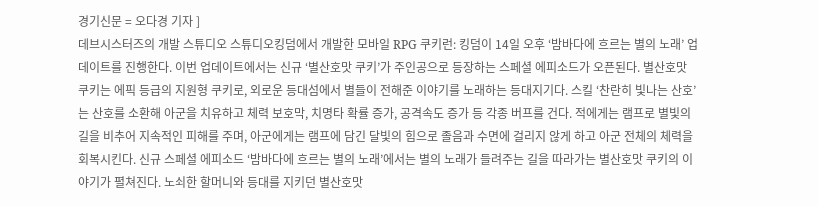경기신문 = 오다경 기자 ]
데브시스터즈의 개발 스튜디오 스튜디오킹덤에서 개발한 모바일 RPG 쿠키런: 킹덤이 14일 오후 ‘밤바다에 흐르는 별의 노래’ 업데이트를 진행한다. 이번 업데이트에서는 신규 ‘별산호맛 쿠키’가 주인공으로 등장하는 스페셜 에피소드가 오픈된다. 별산호맛 쿠키는 에픽 등급의 지원형 쿠키로, 외로운 등대섬에서 별들이 전해준 이야기를 노래하는 등대지기다. 스킬 ‘찬란히 빛나는 산호’는 산호를 소환해 아군을 치유하고 체력 보호막, 치명타 확률 증가, 공격속도 증가 등 각종 버프를 건다. 적에게는 램프로 별빛의 길을 비추어 지속적인 피해를 주며, 아군에게는 램프에 담긴 달빛의 힘으로 졸음과 수면에 걸리지 않게 하고 아군 전체의 체력을 회복시킨다. 신규 스페셜 에피소드 ‘밤바다에 흐르는 별의 노래’에서는 별의 노래가 들려주는 길을 따라가는 별산호맛 쿠키의 이야기가 펼쳐진다. 노쇠한 할머니와 등대를 지키던 별산호맛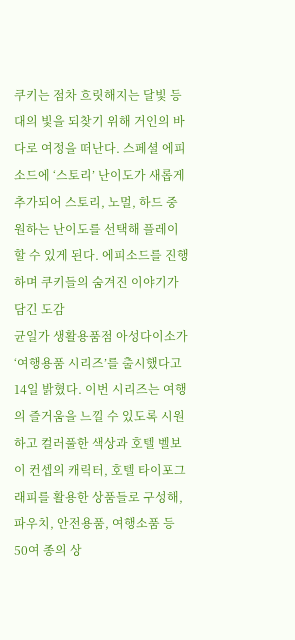쿠키는 점차 흐릿해지는 달빛 등대의 빛을 되찾기 위해 거인의 바다로 여정을 떠난다. 스페셜 에피소드에 ‘스토리’ 난이도가 새롭게 추가되어 스토리, 노멀, 하드 중 원하는 난이도를 선택해 플레이할 수 있게 된다. 에피소드를 진행하며 쿠키들의 숨겨진 이야기가 담긴 도감
균일가 생활용품점 아성다이소가 ‘여행용품 시리즈’를 출시했다고 14일 밝혔다. 이번 시리즈는 여행의 즐거움을 느낄 수 있도록 시원하고 컬러풀한 색상과 호텔 벨보이 컨셉의 캐릭터, 호텔 타이포그래피를 활용한 상품들로 구성해, 파우치, 안전용품, 여행소품 등 50여 종의 상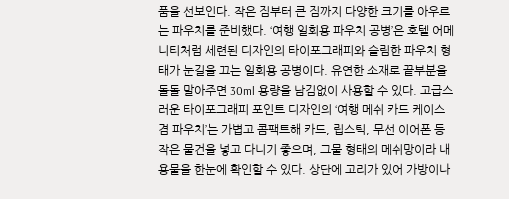품을 선보인다. 작은 짐부터 큰 짐까지 다양한 크기를 아우르는 파우치를 준비했다. ‘여행 일회용 파우치 공병’은 호텔 어메니티처럼 세련된 디자인의 타이포그래피와 슬림한 파우치 형태가 눈길을 끄는 일회용 공병이다. 유연한 소재로 끝부분을 돌돌 말아주면 30ml 용량을 남김없이 사용할 수 있다. 고급스러운 타이포그래피 포인트 디자인의 ‘여행 메쉬 카드 케이스 겸 파우치’는 가볍고 콤팩트해 카드, 립스틱, 무선 이어폰 등 작은 물건을 넣고 다니기 좋으며, 그물 형태의 메쉬망이라 내용물을 한눈에 확인할 수 있다. 상단에 고리가 있어 가방이나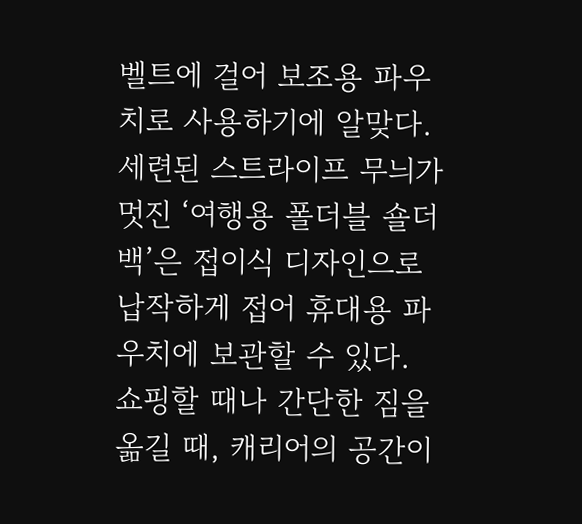벨트에 걸어 보조용 파우치로 사용하기에 알맞다. 세련된 스트라이프 무늬가 멋진 ‘여행용 폴더블 숄더백’은 접이식 디자인으로 납작하게 접어 휴대용 파우치에 보관할 수 있다. 쇼핑할 때나 간단한 짐을 옮길 때, 캐리어의 공간이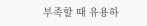부족할 때 유용하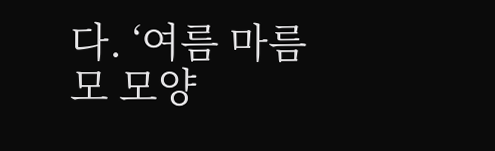다. ‘여름 마름모 모양